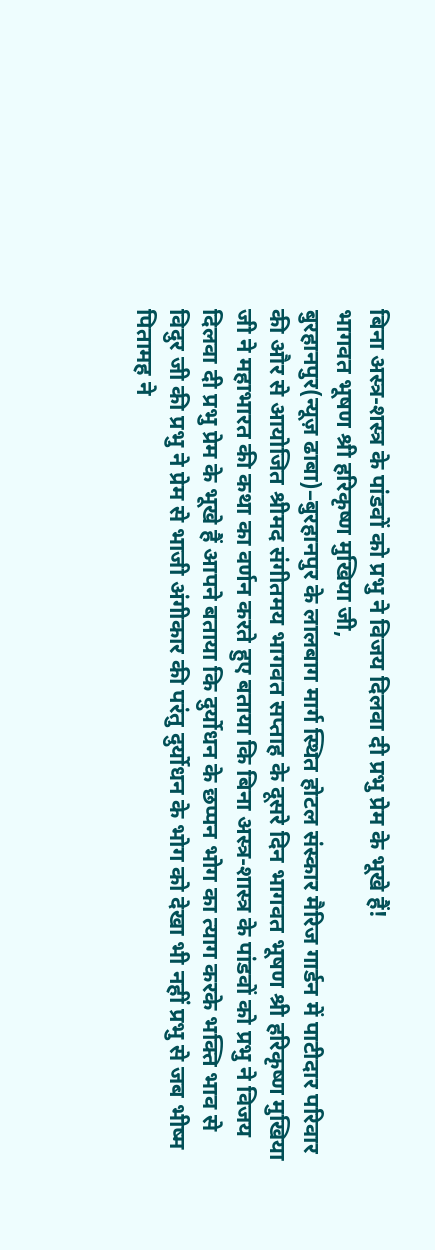बिना अस्त्र-शस्त्र के पांडवों को प्रभु ने विजय दिलवा दी प्रभु प्रेम के भूखे हैं!
भागवत भूषण श्री हरिकृष्ण मुखिया जी,
बुरहानपुर(न्यूज़ ढाबा)–बुरहानपुर के लालबाग मार्ग स्थित होटल संस्कार मैरिज गार्डन में पाटीदार परिवार की और से आयोजित श्रीमद संगीतमय भागवत सप्ताह के दूसरे दिन भागवत भूषण श्री हरिकृष्ण मुखिया जी ने महाभारत की कथा का वर्णन करते हुए बताया कि बिना अस्त्र-शास्त्र के पांडवों को प्रभु ने विजय दिलवा दी प्रभु प्रेम के भूखे हैं आपने बताया कि दुर्योधन के छप्पन भोग का त्याग करके भक्ति भाव से विदुर जी की प्रभु ने प्रेम से भाजी अंगीकार की परंतु दुर्योधन के भोग को देखा भी नहीं प्रभु से जब भीष्म पितामह ने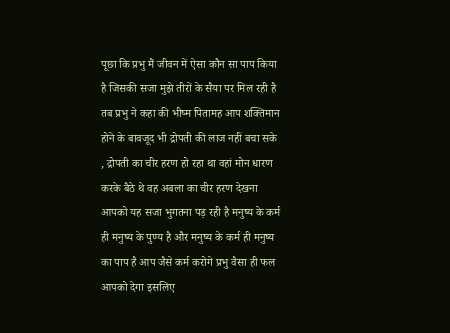पूछा कि प्रभु मैं जीवन में ऐसा कौन सा पाप किया है जिसकी सजा मुझे तीरों के सैया पर मिल रही है तब प्रभु ने कहा की भीष्म पितामह आप शक्तिमान होने के बावजूद भी द्रोपती की लाज नहीं बचा सके , द्रोपती का चीर हरण हो रहा था वहां मोन धारण करके बैठे थे वह अबला का चीर हरण देखना आपको यह सजा भुगतना पड़ रही है मनुष्य के कर्म ही मनुष्य के पुण्य है और मनुष्य के कर्म ही मनुष्य का पाप है आप जैसे कर्म करोगे प्रभु वैसा ही फल आपको देगा इसलिए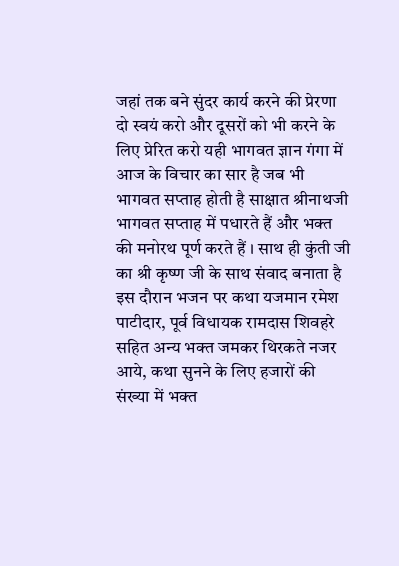जहां तक बने सुंदर कार्य करने की प्रेरणा दो स्वयं करो और दूसरों को भी करने के लिए प्रेरित करो यही भागवत ज्ञान गंगा में आज के विचार का सार है जब भी भागवत सप्ताह होती है साक्षात श्रीनाथजी भागवत सप्ताह में पधारते हैं और भक्त की मनोरथ पूर्ण करते हैं । साथ ही कुंती जी का श्री कृष्ण जी के साथ संवाद बनाता है इस दौरान भजन पर कथा यजमान रमेश पाटीदार, पूर्व विधायक रामदास शिवहरे सहित अन्य भक्त जमकर थिरकते नजर आये, कथा सुनने के लिए हजारों की संख्या में भक्त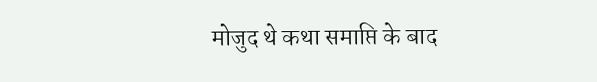मोजुद थे कथा समाप्ति के बाद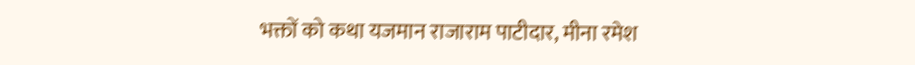भक्तों को कथा यजमान राजाराम पाटीदार, मीना रमेश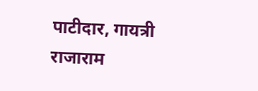पाटीदार, गायत्री राजाराम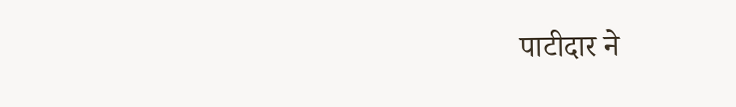पाटीदार ने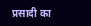प्रसादी का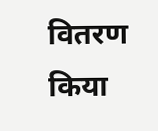वितरण किया